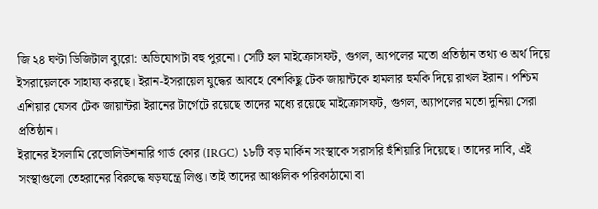জি ২৪ ঘণ্টা ডিজিটাল ব্যুরো: অভিযোগটা বহু পুরনো। সেটি হল মাইক্রোসফট, গুগল, অ্যপলের মতো প্রতিষ্ঠান তথ্য ও অর্থ দিয়ে ইসরায়েলকে সাহায্য করছে। ইরান-ইসরায়েল যুদ্ধের আবহে বেশকিছু টেক জায়ান্টকে হামলার হুমকি দিয়ে রাখল ইরান। পশ্চিম এশিয়ার যেসব টেক জায়ান্টরা ইরানের টার্গেটে রয়েছে তাদের মধ্যে রয়েছে মাইক্রোসফট, গুগল, অ্যাপলের মতো দুনিয়া সেরা প্রতিষ্ঠান।
ইরানের ইসলামি রেভোলিউশনারি গার্ড কোর (IRGC) ১৮টি বড় মার্কিন সংস্থাকে সরাসরি হুঁশিয়ারি দিয়েছে। তাদের দাবি, এই সংস্থাগুলো তেহরানের বিরুদ্ধে ষড়যন্ত্রে লিপ্ত। তাই তাদের আঞ্চলিক পরিকাঠামো বা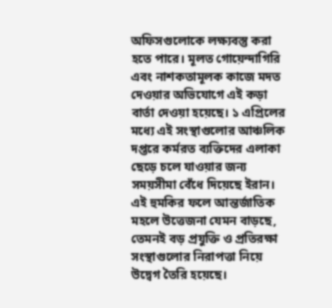অফিসগুলোকে লক্ষ্যবস্তু করা হতে পারে। মূলত গোয়েন্দাগিরি এবং নাশকতামূলক কাজে মদত দেওয়ার অভিযোগে এই কড়া বার্তা দেওয়া হয়েছে। ১ এপ্রিলের মধ্যে এই সংস্থাগুলোর আঞ্চলিক দপ্তরে কর্মরত ব্যক্তিদের এলাকা ছেড়ে চলে যাওয়ার জন্য সময়সীমা বেঁধে দিয়েছে ইরান। এই হুমকির ফলে আন্তর্জাতিক মহলে উত্তেজনা যেমন বাড়ছে, তেমনই বড় প্রযুক্তি ও প্রতিরক্ষা সংস্থাগুলোর নিরাপত্তা নিয়ে উদ্বেগ তৈরি হয়েছে।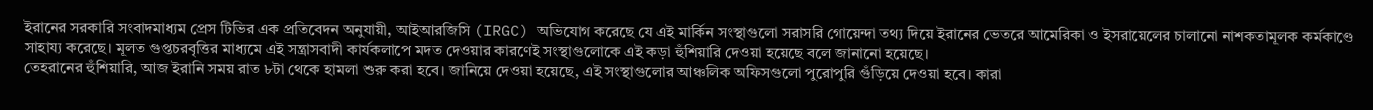ইরানের সরকারি সংবাদমাধ্যম প্রেস টিভির এক প্রতিবেদন অনুযায়ী, আইআরজিসি (IRGC) অভিযোগ করেছে যে এই মার্কিন সংস্থাগুলো সরাসরি গোয়েন্দা তথ্য দিয়ে ইরানের ভেতরে আমেরিকা ও ইসরায়েলের চালানো নাশকতামূলক কর্মকাণ্ডে সাহায্য করেছে। মূলত গুপ্তচরবৃত্তির মাধ্যমে এই সন্ত্রাসবাদী কার্যকলাপে মদত দেওয়ার কারণেই সংস্থাগুলোকে এই কড়া হুঁশিয়ারি দেওয়া হয়েছে বলে জানানো হয়েছে।
তেহরানের হুঁশিয়ারি, আজ ইরানি সময় রাত ৮টা থেকে হামলা শুরু করা হবে। জানিয়ে দেওয়া হয়েছে, এই সংস্থাগুলোর আঞ্চলিক অফিসগুলো পুরোপুরি গুঁড়িয়ে দেওয়া হবে। কারা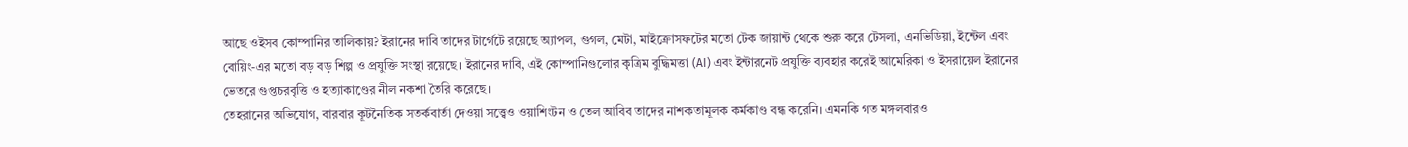আছে ওইসব কোম্পানির তালিকায়? ইরানের দাবি তাদের টার্গেটে রয়েছে অ্যাপল, গুগল, মেটা, মাইক্রোসফটের মতো টেক জায়ান্ট থেকে শুরু করে টেসলা, এনভিডিয়া, ইন্টেল এবং বোয়িং-এর মতো বড় বড় শিল্প ও প্রযুক্তি সংস্থা রয়েছে। ইরানের দাবি, এই কোম্পানিগুলোর কৃত্রিম বুদ্ধিমত্তা (AI) এবং ইন্টারনেট প্রযুক্তি ব্যবহার করেই আমেরিকা ও ইসরায়েল ইরানের ভেতরে গুপ্তচরবৃত্তি ও হত্যাকাণ্ডের নীল নকশা তৈরি করেছে।
তেহরানের অভিযোগ, বারবার কূটনৈতিক সতর্কবার্তা দেওয়া সত্ত্বেও ওয়াশিংটন ও তেল আবিব তাদের নাশকতামূলক কর্মকাণ্ড বন্ধ করেনি। এমনকি গত মঙ্গলবারও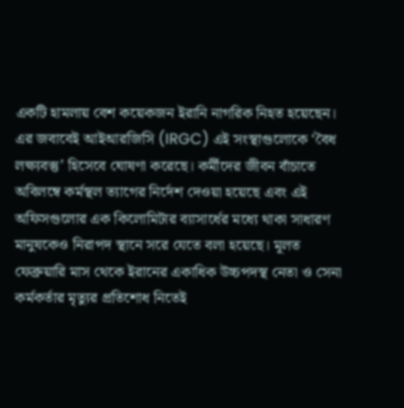একটি হামলায় বেশ কয়েকজন ইরানি নাগরিক নিহত হয়েছেন। এর জবাবেই আইআরজিসি (IRGC) এই সংস্থাগুলোকে ‘বৈধ লক্ষ্যবস্তু’ হিসেবে ঘোষণা করেছে। কর্মীদের জীবন বাঁচাতে অবিলম্বে কর্মস্থল ত্যাগের নির্দেশ দেওয়া হয়েছে এবং এই অফিসগুলোর এক কিলোমিটার ব্যাসার্ধের মধ্যে থাকা সাধারণ মানুষকেও নিরাপদ স্থানে সরে যেতে বলা হয়েছে। মূলত ফেব্রুয়ারি মাস থেকে ইরানের একাধিক উচ্চপদস্থ নেতা ও সেনা কর্মকর্তার মৃত্যুর প্রতিশোধ নিতেই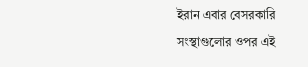ইরান এবার বেসরকারি সংস্থাগুলোর ওপর এই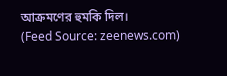আক্রমণের হুমকি দিল।
(Feed Source: zeenews.com)